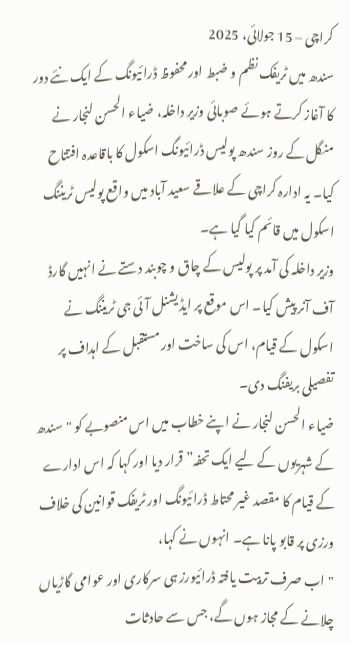کراچی – 15 جولائی، 2025
سندھ میں ٹریفک نظم و ضبط اور محفوظ ڈرائیونگ کے ایک نئے دور کا آغاز کرتے ہوئے صوبائی وزیر داخلہ، ضیاء الحسن لنجار نے منگل کے روز سندھ پولیس ڈرائیونگ اسکول کا باقاعدہ افتتاح کیا۔ یہ ادارہ کراچی کے علاقے سعید آباد میں واقع پولیس ٹریننگ اسکول میں قائم کیا گیا ہے۔
وزیر داخلہ کی آمد پر پولیس کے چاق و چوبند دستے نے انہیں گارڈ آف آنر پیش کیا۔ اس موقع پر ایڈیشنل آئی جی ٹریننگ نے اسکول کے قیام، اس کی ساخت اور مستقبل کے اہداف پر تفصیلی بریفنگ دی۔
ضیاء الحسن لنجار نے اپنے خطاب میں اس منصوبے کو "سندھ کے شہریوں کے لیے ایک تحفہ” قرار دیا اور کہا کہ اس ادارے کے قیام کا مقصد غیر محتاط ڈرائیونگ اور ٹریفک قوانین کی خلاف ورزی پر قابو پانا ہے۔ انہوں نے کہا،
"اب صرف تربیت یافتہ ڈرائیورز ہی سرکاری اور عوامی گاڑیاں چلانے کے مجاز ہوں گے، جس سے حادثات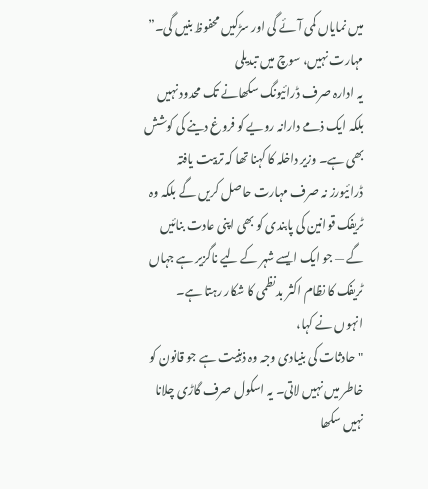میں نمایاں کمی آئے گی اور سڑکیں محفوظ بنیں گی۔”
مہارت نہیں، سوچ میں تبدیلی
یہ ادارہ صرف ڈرائیونگ سکھانے تک محدود نہیں بلکہ ایک ذمے دارانہ رویے کو فروغ دینے کی کوشش بھی ہے۔ وزیر داخلہ کا کہنا تھا کہ تربیت یافتہ ڈرائیورز نہ صرف مہارت حاصل کریں گے بلکہ وہ ٹریفک قوانین کی پابندی کو بھی اپنی عادت بنائیں گے — جو ایک ایسے شہر کے لیے ناگزیر ہے جہاں ٹریفک کا نظام اکثر بدنظمی کا شکار رہتا ہے۔
انہوں نے کہا،
"حادثات کی بنیادی وجہ وہ ذہنیت ہے جو قانون کو خاطر میں نہیں لاتی۔ یہ اسکول صرف گاڑی چلانا نہیں سکھا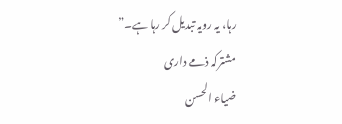رہا، یہ رویہ تبدیل کر رہا ہے۔”
مشترکہ ذمے داری
ضیاء الحسن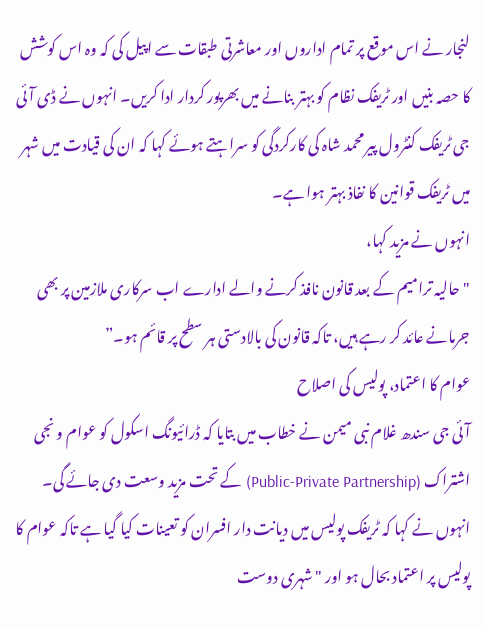لنجار نے اس موقع پر تمام اداروں اور معاشرتی طبقات سے اپیل کی کہ وہ اس کوشش کا حصہ بنیں اور ٹریفک نظام کو بہتر بنانے میں بھرپور کردار ادا کریں۔ انہوں نے ڈی آئی جی ٹریفک کنٹرول پیر محمد شاہ کی کارکردگی کو سراہتے ہوئے کہا کہ ان کی قیادت میں شہر میں ٹریفک قوانین کا نفاذ بہتر ہوا ہے۔
انہوں نے مزید کہا،
"حالیہ ترامیم کے بعد قانون نافذ کرنے والے ادارے اب سرکاری ملازمین پر بھی جرمانے عائد کر رہے ہیں، تاکہ قانون کی بالادستی ہر سطح پر قائم ہو۔”
عوام کا اعتماد، پولیس کی اصلاح
آئی جی سندھ غلام نبی میمن نے خطاب میں بتایا کہ ڈرائیونگ اسکول کو عوام و نجی اشتراک (Public-Private Partnership) کے تحت مزید وسعت دی جائے گی۔
انہوں نے کہا کہ ٹریفک پولیس میں دیانت دار افسران کو تعینات کیا گیا ہے تاکہ عوام کا پولیس پر اعتماد بحال ہو اور "شہری دوست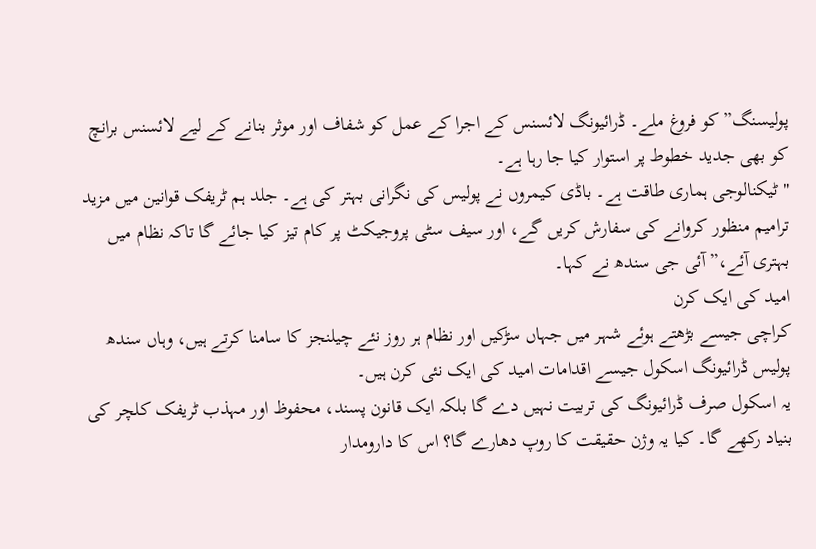پولیسنگ” کو فروغ ملے۔ ڈرائیونگ لائسنس کے اجرا کے عمل کو شفاف اور موثر بنانے کے لیے لائسنس برانچ کو بھی جدید خطوط پر استوار کیا جا رہا ہے۔
"ٹیکنالوجی ہماری طاقت ہے۔ باڈی کیمروں نے پولیس کی نگرانی بہتر کی ہے۔ جلد ہم ٹریفک قوانین میں مزید ترامیم منظور کروانے کی سفارش کریں گے، اور سیف سٹی پروجیکٹ پر کام تیز کیا جائے گا تاکہ نظام میں بہتری آئے،” آئی جی سندھ نے کہا۔
امید کی ایک کرن
کراچی جیسے بڑھتے ہوئے شہر میں جہاں سڑکیں اور نظام ہر روز نئے چیلنجز کا سامنا کرتے ہیں، وہاں سندھ پولیس ڈرائیونگ اسکول جیسے اقدامات امید کی ایک نئی کرن ہیں۔
یہ اسکول صرف ڈرائیونگ کی تربیت نہیں دے گا بلکہ ایک قانون پسند، محفوظ اور مہذب ٹریفک کلچر کی بنیاد رکھے گا۔ کیا یہ وژن حقیقت کا روپ دھارے گا؟ اس کا دارومدار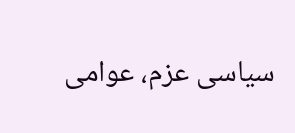سیاسی عزم، عوامی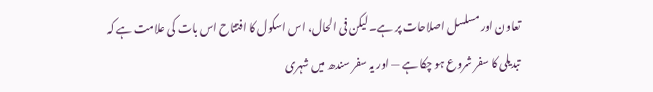تعاون اور مسلسل اصلاحات پر ہے۔ لیکن فی الحال، اس اسکول کا افتتاح اس بات کی علامت ہے کہ تبدیلی کا سفر شروع ہو چکا ہے — اور یہ سفر سندھ میں شہری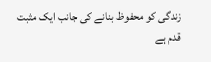زندگی کو محفوظ بنانے کی جانب ایک مثبت قدم ہے